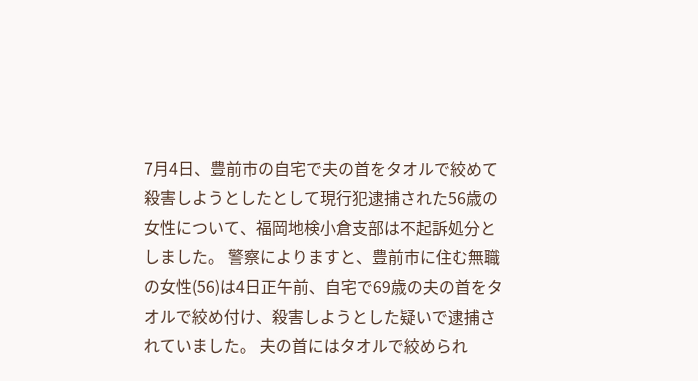7月4日、豊前市の自宅で夫の首をタオルで絞めて殺害しようとしたとして現行犯逮捕された56歳の女性について、福岡地検小倉支部は不起訴処分としました。 警察によりますと、豊前市に住む無職の女性(56)は4日正午前、自宅で69歳の夫の首をタオルで絞め付け、殺害しようとした疑いで逮捕されていました。 夫の首にはタオルで絞められ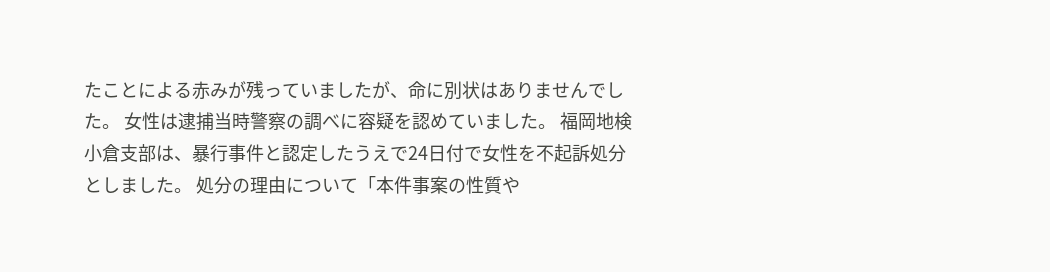たことによる赤みが残っていましたが、命に別状はありませんでした。 女性は逮捕当時警察の調べに容疑を認めていました。 福岡地検小倉支部は、暴行事件と認定したうえで24日付で女性を不起訴処分としました。 処分の理由について「本件事案の性質や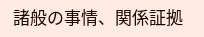諸般の事情、関係証拠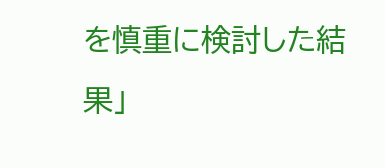を慎重に検討した結果」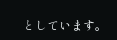としています。